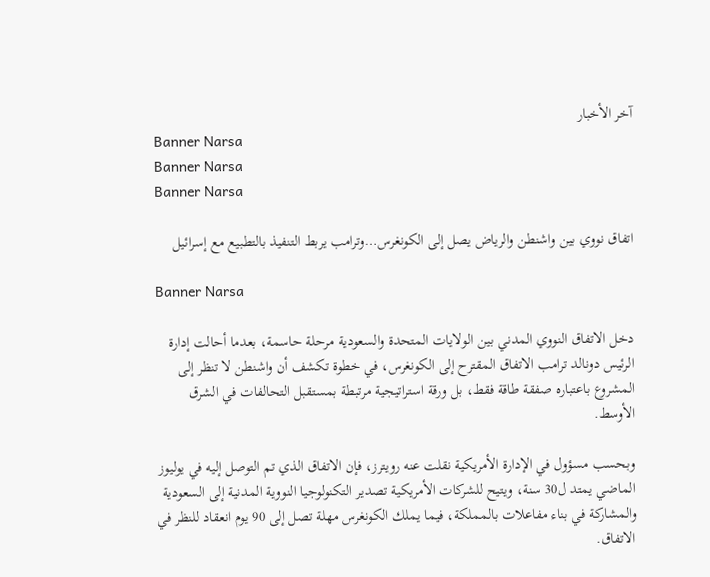آخر الأخبار
Banner Narsa
Banner Narsa
Banner Narsa

اتفاق نووي بين واشنطن والرياض يصل إلى الكونغرس…وترامب يربط التنفيذ بالتطبيع مع إسرائيل

Banner Narsa

دخل الاتفاق النووي المدني بين الولايات المتحدة والسعودية مرحلة حاسمة، بعدما أحالت إدارة الرئيس دونالد ترامب الاتفاق المقترح إلى الكونغرس، في خطوة تكشف أن واشنطن لا تنظر إلى المشروع باعتباره صفقة طاقة فقط، بل ورقة استراتيجية مرتبطة بمستقبل التحالفات في الشرق الأوسط.

وبحسب مسؤول في الإدارة الأمريكية نقلت عنه رويترز، فإن الاتفاق الذي تم التوصل إليه في يوليوز الماضي يمتد ل30 سنة، ويتيح للشركات الأمريكية تصدير التكنولوجيا النووية المدنية إلى السعودية والمشاركة في بناء مفاعلات بالمملكة، فيما يملك الكونغرس مهلة تصل إلى 90 يوم انعقاد للنظر في الاتفاق.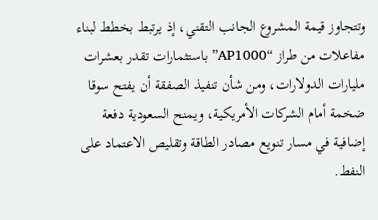وتتجاوز قيمة المشروع الجانب التقني، إذ يرتبط بخطط لبناء مفاعلات من طراز “AP1000” باستثمارات تقدر بعشرات مليارات الدولارات، ومن شأن تنفيذ الصفقة أن يفتح سوقا ضخمة أمام الشركات الأمريكية، ويمنح السعودية دفعة إضافية في مسار تنويع مصادر الطاقة وتقليص الاعتماد على النفط.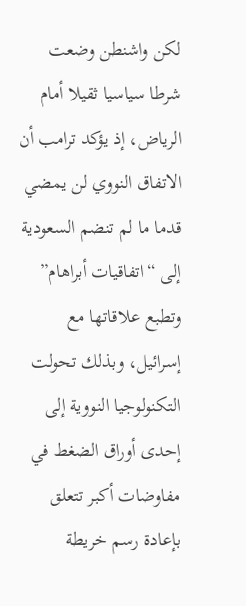لكن واشنطن وضعت شرطا سياسيا ثقيلا أمام الرياض، إذ يؤكد ترامب أن الاتفاق النووي لن يمضي قدما ما لم تنضم السعودية إلى “اتفاقيات أبراهام” وتطبع علاقاتها مع إسرائيل، وبذلك تحولت التكنولوجيا النووية إلى إحدى أوراق الضغط في مفاوضات أكبر تتعلق بإعادة رسم خريطة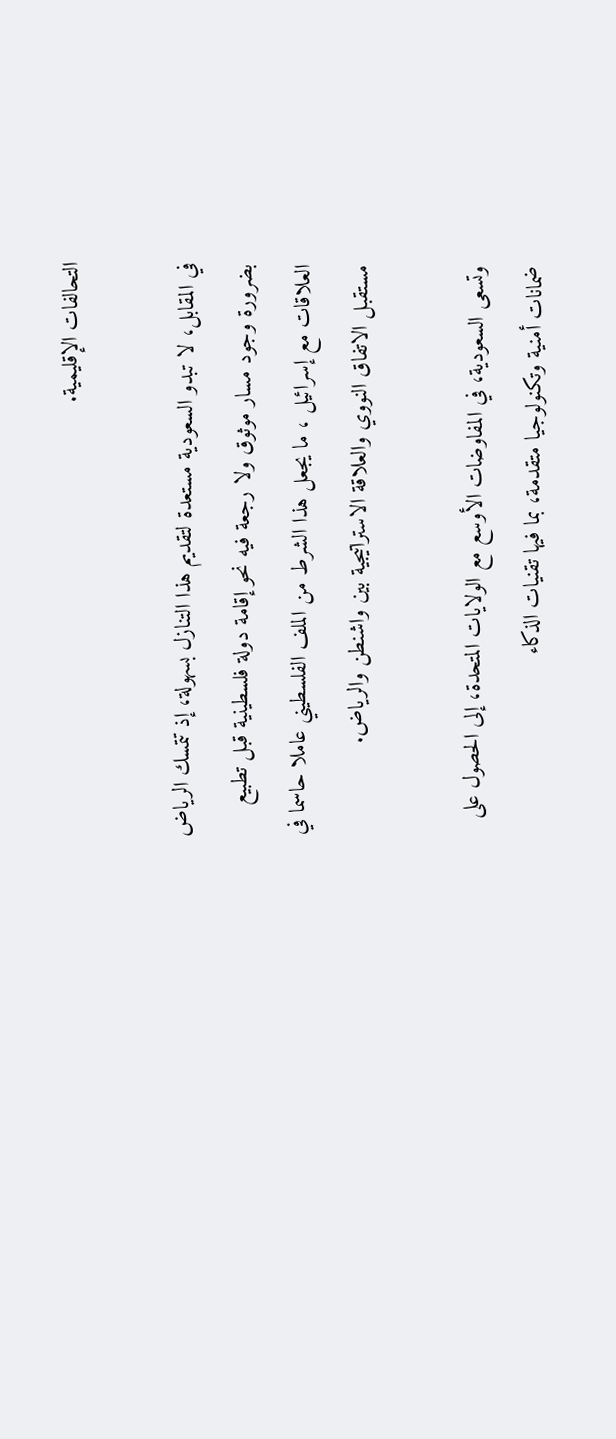التحالفات الإقليمية.

في المقابل، لا تبدو السعودية مستعدة لتقديم هذا التنازل بسهولة، إذ تتمسك الرياض بضرورة وجود مسار موثوق ولا رجعة فيه نحو إقامة دولة فلسطينية قبل تطبيع العلاقات مع إسرائيل ، ما يجعل هذا الشرط من الملف الفلسطيني عاملا حاسما في مستقبل الاتفاق النووي والعلاقة الاستراتيجية بين واشنطن والرياض.

وتسعى السعودية، في المفاوضات الأوسع مع الولايات المتحدة، إلى الحصول على ضمانات أمنية وتكنولوجيا متقدمة، بما فيها تقنيات الذكاء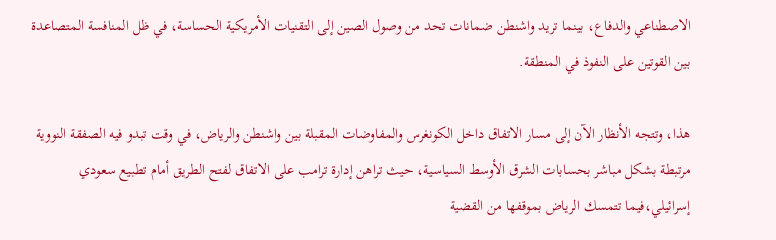الاصطناعي والدفاع، بينما تريد واشنطن ضمانات تحد من وصول الصين إلى التقنيات الأمريكية الحساسة، في ظل المنافسة المتصاعدة بين القوتين على النفوذ في المنطقة.

هذا، وتتجه الأنظار الآن إلى مسار الاتفاق داخل الكونغرس والمفاوضات المقبلة بين واشنطن والرياض، في وقت تبدو فيه الصفقة النووية مرتبطة بشكل مباشر بحسابات الشرق الأوسط السياسية، حيث تراهن إدارة ترامب على الاتفاق لفتح الطريق أمام تطبيع سعودي إسرائيلي،فيما تتمسك الرياض بموقفها من القضية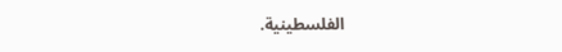الفلسطينية.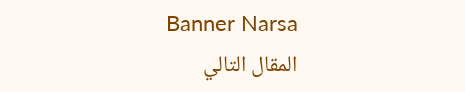Banner Narsa
المقال التالي